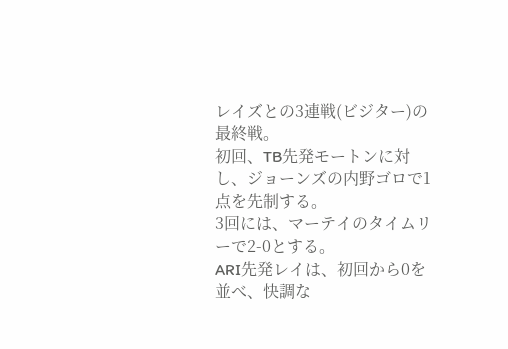レイズとの3連戦(ビジター)の最終戦。
初回、TB先発モートンに対し、ジョーンズの内野ゴロで1点を先制する。
3回には、マーテイのタイムリーで2-0とする。
ARI先発レイは、初回から0を並べ、快調な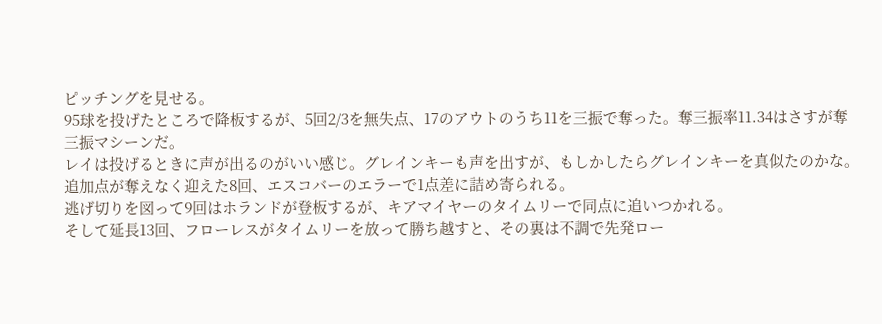ピッチングを見せる。
95球を投げたところで降板するが、5回2/3を無失点、17のアウトのうち11を三振で奪った。奪三振率11.34はさすが奪三振マシーンだ。
レイは投げるときに声が出るのがいい感じ。グレインキーも声を出すが、もしかしたらグレインキーを真似たのかな。
追加点が奪えなく迎えた8回、エスコバーのエラーで1点差に詰め寄られる。
逃げ切りを図って9回はホランドが登板するが、キアマイヤーのタイムリーで同点に追いつかれる。
そして延長13回、フローレスがタイムリーを放って勝ち越すと、その裏は不調で先発ロー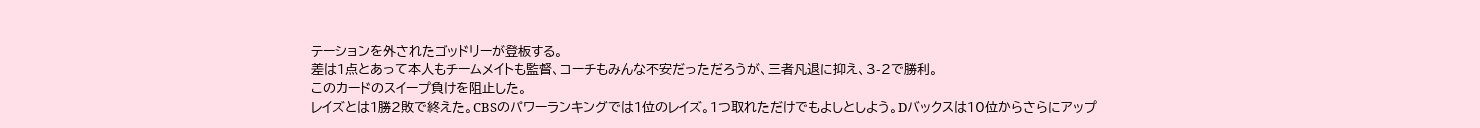テーションを外されたゴッドリーが登板する。
差は1点とあって本人もチームメイトも監督、コーチもみんな不安だっただろうが、三者凡退に抑え、3-2で勝利。
このカードのスイープ負けを阻止した。
レイズとは1勝2敗で終えた。CBSのパワーランキングでは1位のレイズ。1つ取れただけでもよしとしよう。Dバックスは10位からさらにアップ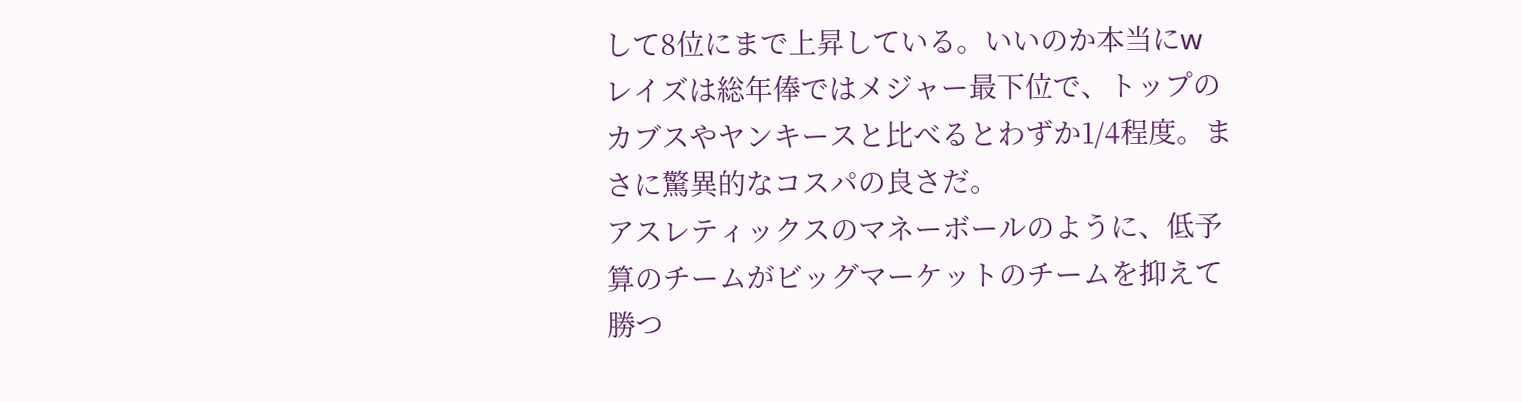して8位にまで上昇している。いいのか本当にw
レイズは総年俸ではメジャー最下位で、トップのカブスやヤンキースと比べるとわずか1/4程度。まさに驚異的なコスパの良さだ。
アスレティックスのマネーボールのように、低予算のチームがビッグマーケットのチームを抑えて勝つ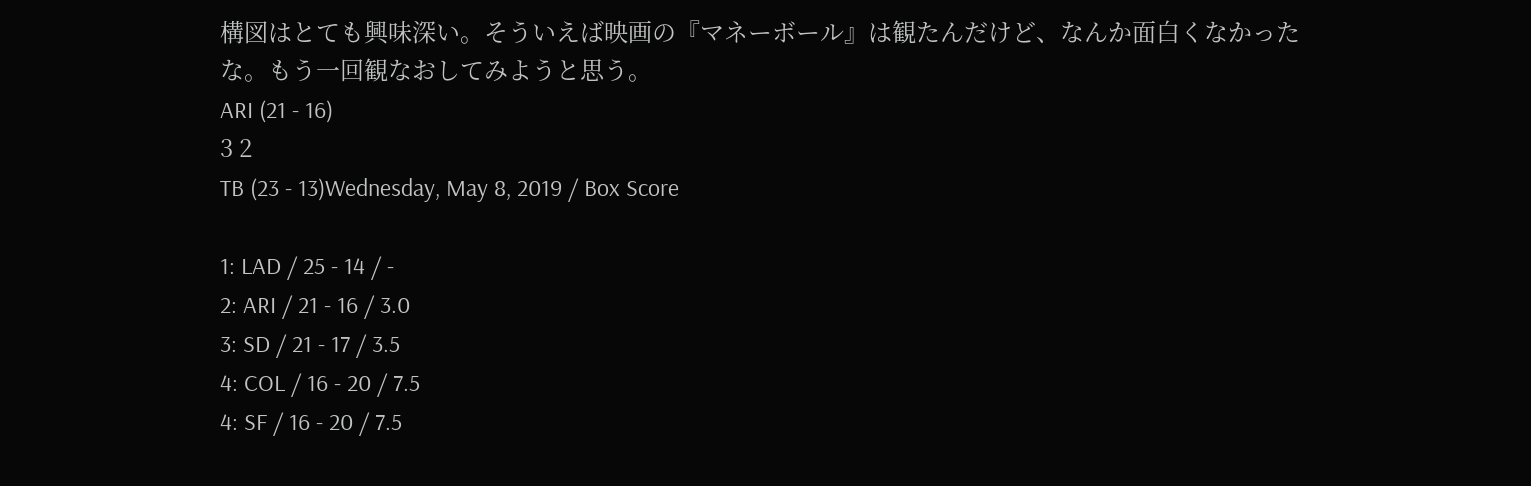構図はとても興味深い。そういえば映画の『マネーボール』は観たんだけど、なんか面白くなかったな。もう一回観なおしてみようと思う。
ARI (21 - 16)
3 2
TB (23 - 13)Wednesday, May 8, 2019 / Box Score

1: LAD / 25 - 14 / -
2: ARI / 21 - 16 / 3.0
3: SD / 21 - 17 / 3.5
4: COL / 16 - 20 / 7.5
4: SF / 16 - 20 / 7.5